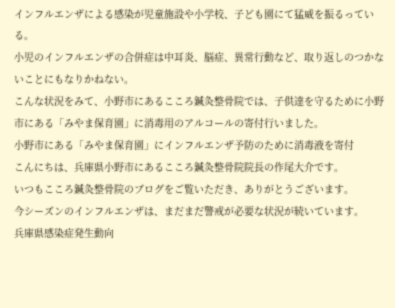インフルエンザによる感染が児童施設や小学校、子ども園にて猛威を振るっている。
小児のインフルエンザの合併症は中耳炎、脳症、異常行動など、取り返しのつかないことにもなりかねない。
こんな状況をみて、小野市にあるこころ鍼灸整骨院では、子供達を守るために小野市にある「みやま保育園」に消毒用のアルコールの寄付行いました。
小野市にある「みやま保育園」にインフルエンザ予防のために消毒液を寄付
こんにちは、兵庫県小野市にあるこころ鍼灸整骨院院長の作尾大介です。
いつもこころ鍼灸整骨院のブログをご覧いただき、ありがとうございます。
今シーズンのインフルエンザは、まだまだ警戒が必要な状況が続いています。
兵庫県感染症発生動向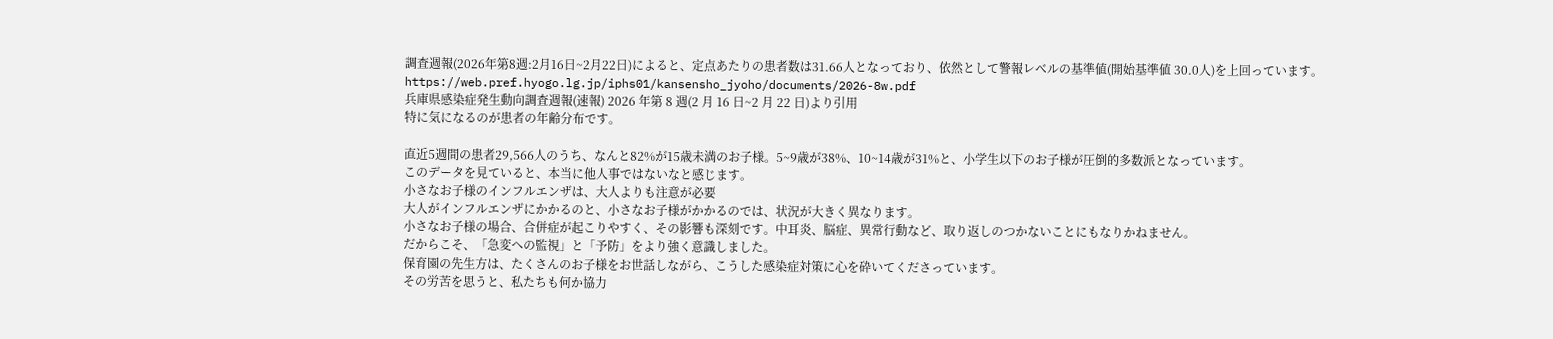調査週報(2026年第8週:2月16日~2月22日)によると、定点あたりの患者数は31.66人となっており、依然として警報レベルの基準値(開始基準値 30.0人)を上回っています。
https://web.pref.hyogo.lg.jp/iphs01/kansensho_jyoho/documents/2026-8w.pdf
兵庫県感染症発生動向調査週報(速報) 2026 年第 8 週(2 月 16 日~2 月 22 日)より引用
特に気になるのが患者の年齢分布です。

直近5週間の患者29,566人のうち、なんと82%が15歳未満のお子様。5~9歳が38%、10~14歳が31%と、小学生以下のお子様が圧倒的多数派となっています。
このデータを見ていると、本当に他人事ではないなと感じます。
小さなお子様のインフルエンザは、大人よりも注意が必要
大人がインフルエンザにかかるのと、小さなお子様がかかるのでは、状況が大きく異なります。
小さなお子様の場合、合併症が起こりやすく、その影響も深刻です。中耳炎、脳症、異常行動など、取り返しのつかないことにもなりかねません。
だからこそ、「急変への監視」と「予防」をより強く意識しました。
保育園の先生方は、たくさんのお子様をお世話しながら、こうした感染症対策に心を砕いてくださっています。
その労苦を思うと、私たちも何か協力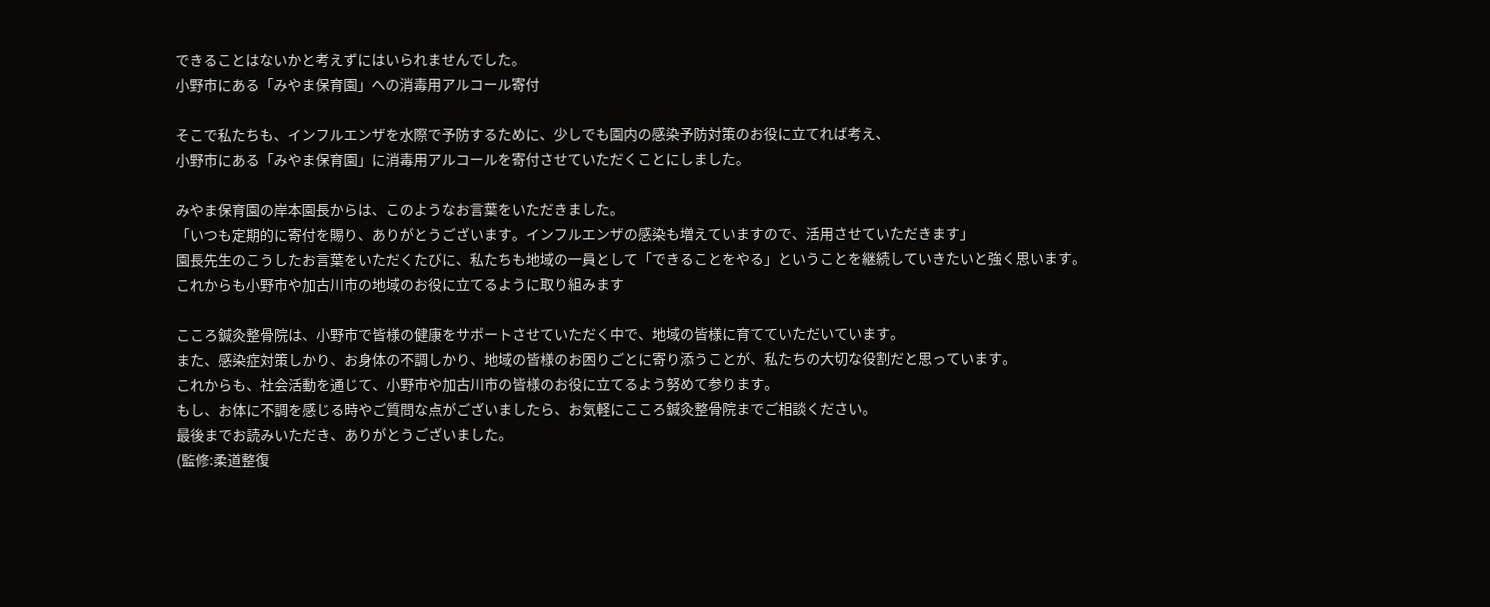できることはないかと考えずにはいられませんでした。
小野市にある「みやま保育園」への消毒用アルコール寄付

そこで私たちも、インフルエンザを水際で予防するために、少しでも園内の感染予防対策のお役に立てれば考え、
小野市にある「みやま保育園」に消毒用アルコールを寄付させていただくことにしました。

みやま保育園の岸本園長からは、このようなお言葉をいただきました。
「いつも定期的に寄付を賜り、ありがとうございます。インフルエンザの感染も増えていますので、活用させていただきます」
園長先生のこうしたお言葉をいただくたびに、私たちも地域の一員として「できることをやる」ということを継続していきたいと強く思います。
これからも小野市や加古川市の地域のお役に立てるように取り組みます

こころ鍼灸整骨院は、小野市で皆様の健康をサポートさせていただく中で、地域の皆様に育てていただいています。
また、感染症対策しかり、お身体の不調しかり、地域の皆様のお困りごとに寄り添うことが、私たちの大切な役割だと思っています。
これからも、社会活動を通じて、小野市や加古川市の皆様のお役に立てるよう努めて参ります。
もし、お体に不調を感じる時やご質問な点がございましたら、お気軽にこころ鍼灸整骨院までご相談ください。
最後までお読みいただき、ありがとうございました。
(監修:柔道整復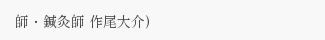師・鍼灸師 作尾大介)